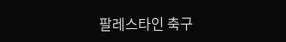팔레스타인 축구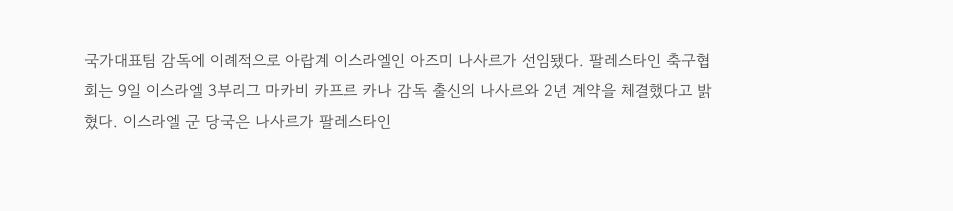국가대표팀 감독에 이례적으로 아랍계 이스라엘인 아즈미 나사르가 선임됐다. 팔레스타인 축구협회는 9일 이스라엘 3부리그 마카비 카프르 카나 감독 출신의 나사르와 2년 계약을 체결했다고 밝혔다. 이스라엘 군 당국은 나사르가 팔레스타인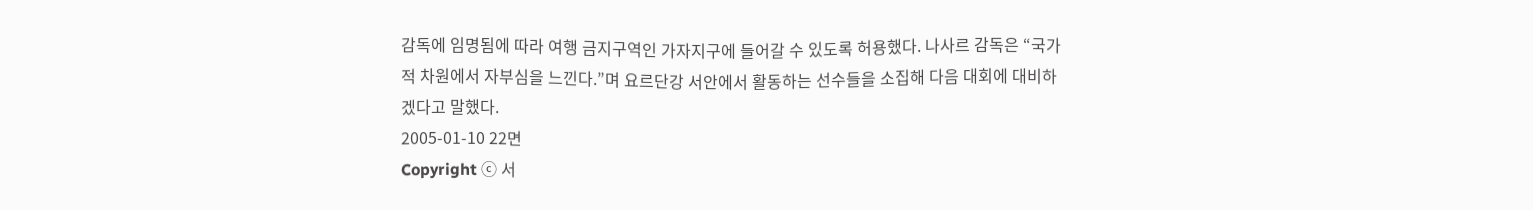감독에 임명됨에 따라 여행 금지구역인 가자지구에 들어갈 수 있도록 허용했다. 나사르 감독은 “국가적 차원에서 자부심을 느낀다.”며 요르단강 서안에서 활동하는 선수들을 소집해 다음 대회에 대비하겠다고 말했다.
2005-01-10 22면
Copyright ⓒ 서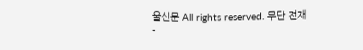울신문 All rights reserved. 무단 전재-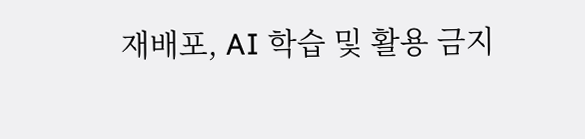재배포, AI 학습 및 활용 금지